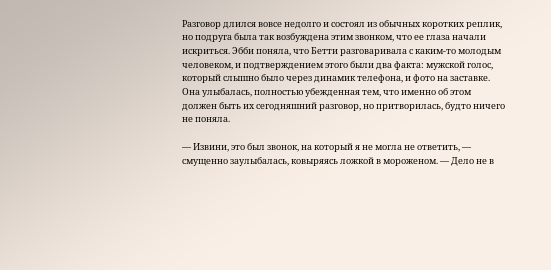Разговор длился вовсе недолго и состоял из обычных коротких реплик, но подруга была так возбуждена этим звонком, что ее глаза начали искриться. Эбби поняла, что Бетти разговаривала с каким-то молодым человеком, и подтверждением этого были два факта: мужской голос, который слышно было через динамик телефона, и фото на заставке. Она улыбалась, полностью убежденная тем, что именно об этом должен быть их сегодняшний разговор, но притворилась, будто ничего не поняла.

— Извини, это был звонок, на который я не могла не ответить, — смущенно заулыбалась, ковыряясь ложкой в мороженом. — Дело не в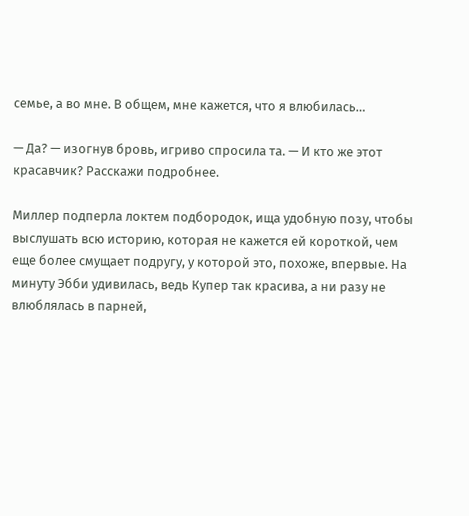семье, а во мне. В общем, мне кажется, что я влюбилась…

— Да? — изогнув бровь, игриво спросила та. — И кто же этот красавчик? Расскажи подробнее.

Миллер подперла локтем подбородок, ища удобную позу, чтобы выслушать всю историю, которая не кажется ей короткой, чем еще более смущает подругу, у которой это, похоже, впервые. На минуту Эбби удивилась, ведь Купер так красива, а ни разу не влюблялась в парней,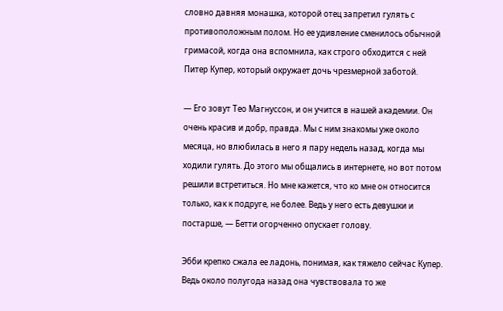словно давняя монашка, которой отец запретил гулять с противоположным полом. Но ее удивление сменилось обычной гримасой, когда она вспомнила, как строго обходится с ней Питер Купер, который окружает дочь чрезмерной заботой.

— Его зовут Тео Магнуссон, и он учится в нашей академии. Он очень красив и добр, правда. Мы с ним знакомы уже около месяца, но влюбилась в него я пару недель назад, когда мы ходили гулять. До этого мы общались в интернете, но вот потом решили встретиться. Но мне кажется, что ко мне он относится только, как к подруге, не более. Ведь у него есть девушки и постарше, — Бетти огорченно опускает голову.

Эбби крепко сжала ее ладонь, понимая, как тяжело сейчас Купер. Ведь около полугода назад она чувствовала то же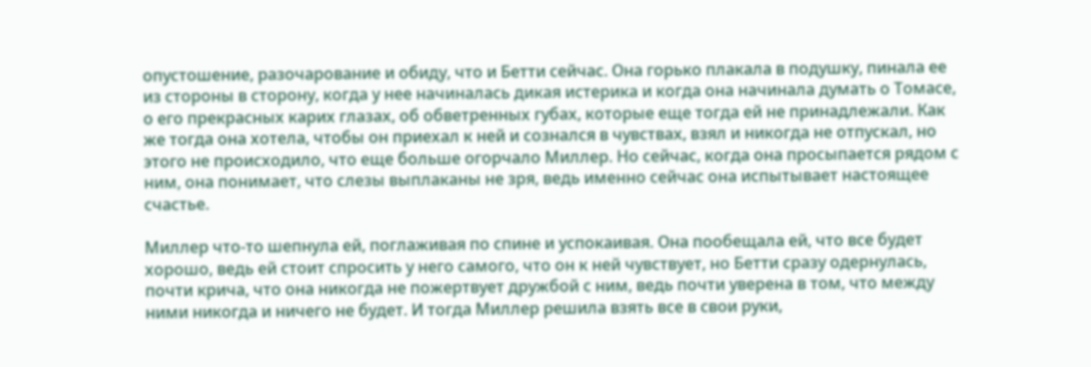опустошение, разочарование и обиду, что и Бетти сейчас. Она горько плакала в подушку, пинала ее из стороны в сторону, когда у нее начиналась дикая истерика и когда она начинала думать о Томасе, о его прекрасных карих глазах, об обветренных губах, которые еще тогда ей не принадлежали. Как же тогда она хотела, чтобы он приехал к ней и сознался в чувствах, взял и никогда не отпускал, но этого не происходило, что еще больше огорчало Миллер. Но сейчас, когда она просыпается рядом с ним, она понимает, что слезы выплаканы не зря, ведь именно сейчас она испытывает настоящее счастье.

Миллер что-то шепнула ей, поглаживая по спине и успокаивая. Она пообещала ей, что все будет хорошо, ведь ей стоит спросить у него самого, что он к ней чувствует, но Бетти сразу одернулась, почти крича, что она никогда не пожертвует дружбой с ним, ведь почти уверена в том, что между ними никогда и ничего не будет. И тогда Миллер решила взять все в свои руки,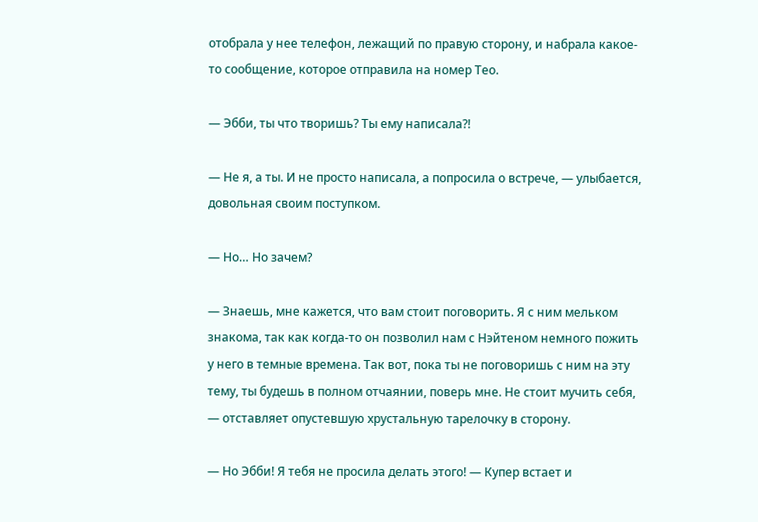отобрала у нее телефон, лежащий по правую сторону, и набрала какое-то сообщение, которое отправила на номер Тео.

— Эбби, ты что творишь? Ты ему написала?!

— Не я, а ты. И не просто написала, а попросила о встрече, — улыбается, довольная своим поступком.

— Но… Но зачем?

— Знаешь, мне кажется, что вам стоит поговорить. Я с ним мельком знакома, так как когда-то он позволил нам с Нэйтеном немного пожить у него в темные времена. Так вот, пока ты не поговоришь с ним на эту тему, ты будешь в полном отчаянии, поверь мне. Не стоит мучить себя, — отставляет опустевшую хрустальную тарелочку в сторону.

— Но Эбби! Я тебя не просила делать этого! — Купер встает и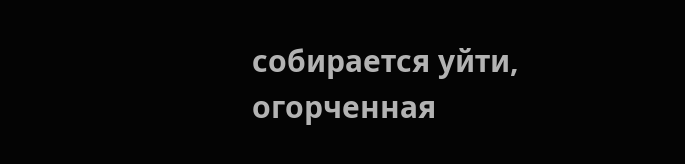собирается уйти, огорченная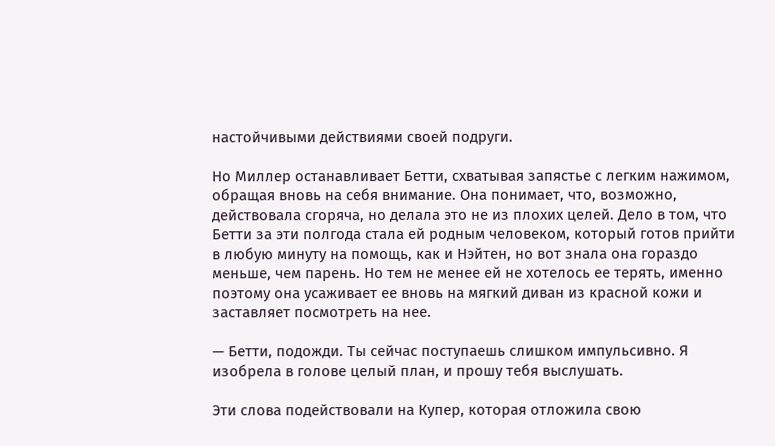настойчивыми действиями своей подруги.

Но Миллер останавливает Бетти, схватывая запястье с легким нажимом, обращая вновь на себя внимание. Она понимает, что, возможно, действовала сгоряча, но делала это не из плохих целей. Дело в том, что Бетти за эти полгода стала ей родным человеком, который готов прийти в любую минуту на помощь, как и Нэйтен, но вот знала она гораздо меньше, чем парень. Но тем не менее ей не хотелось ее терять, именно поэтому она усаживает ее вновь на мягкий диван из красной кожи и заставляет посмотреть на нее.

— Бетти, подожди. Ты сейчас поступаешь слишком импульсивно. Я изобрела в голове целый план, и прошу тебя выслушать.

Эти слова подействовали на Купер, которая отложила свою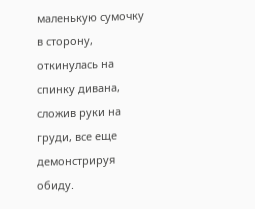маленькую сумочку в сторону, откинулась на спинку дивана, сложив руки на груди, все еще демонстрируя обиду.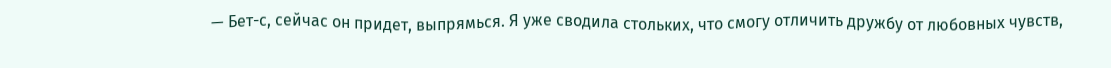— Бет-с, сейчас он придет, выпрямься. Я уже сводила стольких, что смогу отличить дружбу от любовных чувств,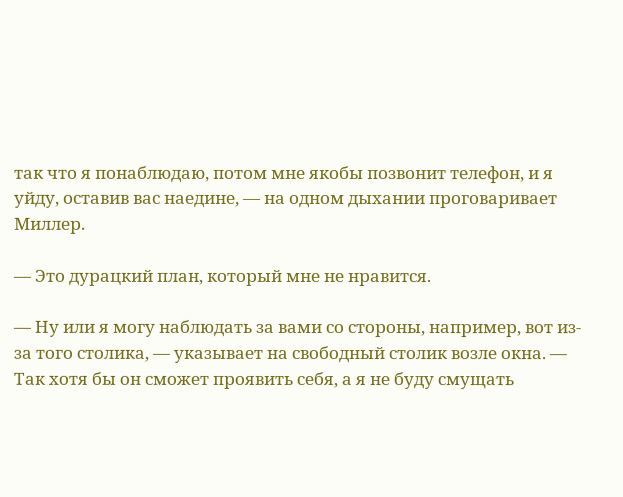так что я понаблюдаю, потом мне якобы позвонит телефон, и я уйду, оставив вас наедине, — на одном дыхании проговаривает Миллер.

— Это дурацкий план, который мне не нравится.

— Ну или я могу наблюдать за вами со стороны, например, вот из-за того столика, — указывает на свободный столик возле окна. — Так хотя бы он сможет проявить себя, а я не буду смущать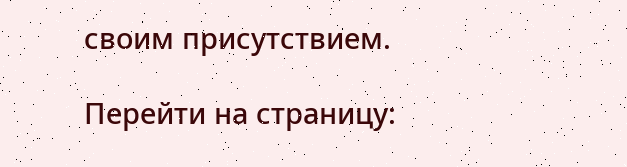своим присутствием.

Перейти на страницу: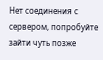Нет соединения с сервером, попробуйте зайти чуть позже